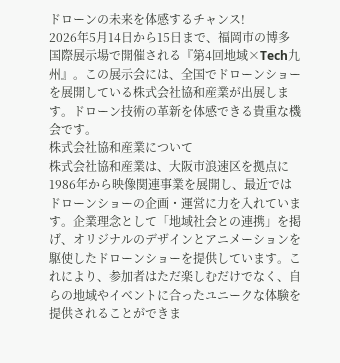ドローンの未来を体感するチャンス!
2026年5月14日から15日まで、福岡市の博多国際展示場で開催される『第4回地域×Tech九州』。この展示会には、全国でドローンショーを展開している株式会社協和産業が出展します。ドローン技術の革新を体感できる貴重な機会です。
株式会社協和産業について
株式会社協和産業は、大阪市浪速区を拠点に1986年から映像関連事業を展開し、最近ではドローンショーの企画・運営に力を入れています。企業理念として「地域社会との連携」を掲げ、オリジナルのデザインとアニメーションを駆使したドローンショーを提供しています。これにより、参加者はただ楽しむだけでなく、自らの地域やイベントに合ったユニークな体験を提供されることができま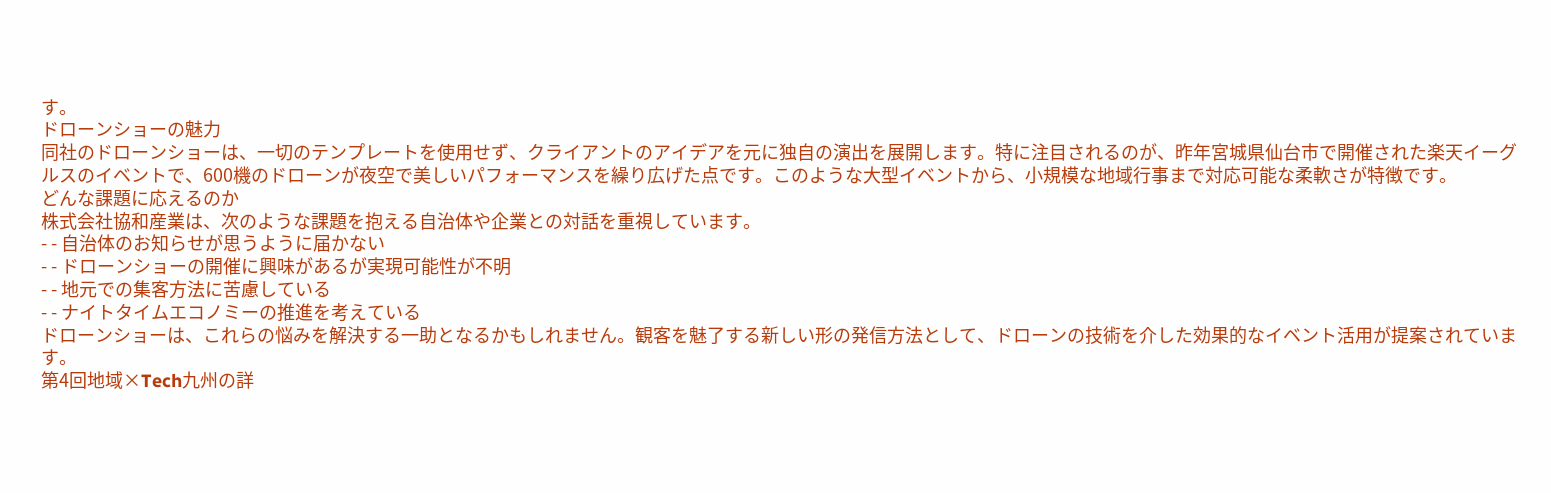す。
ドローンショーの魅力
同社のドローンショーは、一切のテンプレートを使用せず、クライアントのアイデアを元に独自の演出を展開します。特に注目されるのが、昨年宮城県仙台市で開催された楽天イーグルスのイベントで、600機のドローンが夜空で美しいパフォーマンスを繰り広げた点です。このような大型イベントから、小規模な地域行事まで対応可能な柔軟さが特徴です。
どんな課題に応えるのか
株式会社協和産業は、次のような課題を抱える自治体や企業との対話を重視しています。
- - 自治体のお知らせが思うように届かない
- - ドローンショーの開催に興味があるが実現可能性が不明
- - 地元での集客方法に苦慮している
- - ナイトタイムエコノミーの推進を考えている
ドローンショーは、これらの悩みを解決する一助となるかもしれません。観客を魅了する新しい形の発信方法として、ドローンの技術を介した効果的なイベント活用が提案されています。
第4回地域×Tech九州の詳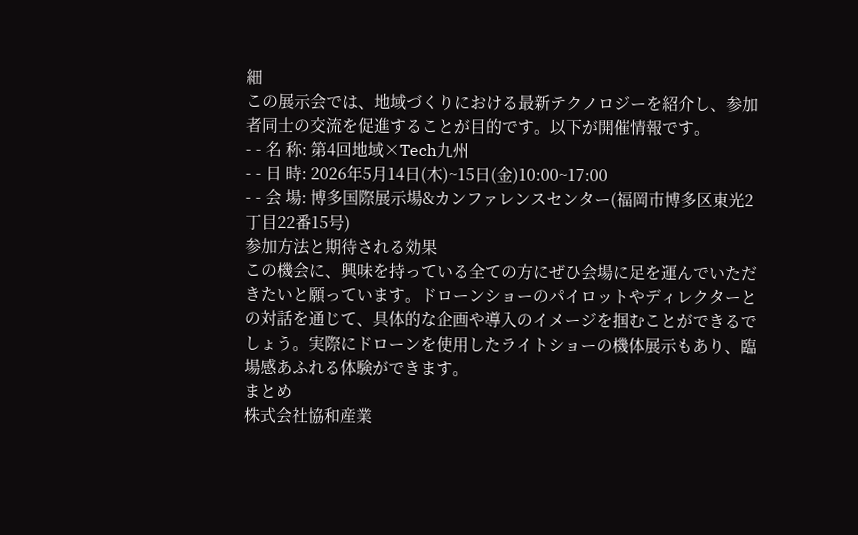細
この展示会では、地域づくりにおける最新テクノロジーを紹介し、参加者同士の交流を促進することが目的です。以下が開催情報です。
- - 名 称: 第4回地域×Tech九州
- - 日 時: 2026年5月14日(木)~15日(金)10:00~17:00
- - 会 場: 博多国際展示場&カンファレンスセンター(福岡市博多区東光2丁目22番15号)
参加方法と期待される効果
この機会に、興味を持っている全ての方にぜひ会場に足を運んでいただきたいと願っています。ドローンショーのパイロットやディレクターとの対話を通じて、具体的な企画や導入のイメージを掴むことができるでしょう。実際にドローンを使用したライトショーの機体展示もあり、臨場感あふれる体験ができます。
まとめ
株式会社協和産業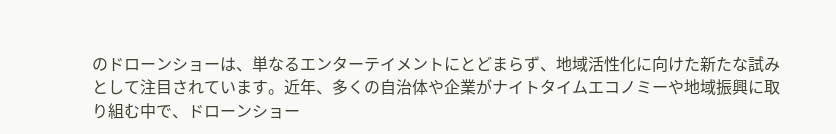のドローンショーは、単なるエンターテイメントにとどまらず、地域活性化に向けた新たな試みとして注目されています。近年、多くの自治体や企業がナイトタイムエコノミーや地域振興に取り組む中で、ドローンショー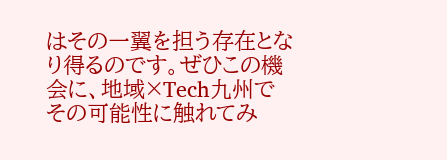はその一翼を担う存在となり得るのです。ぜひこの機会に、地域×Tech九州でその可能性に触れてみ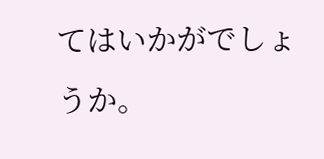てはいかがでしょうか。